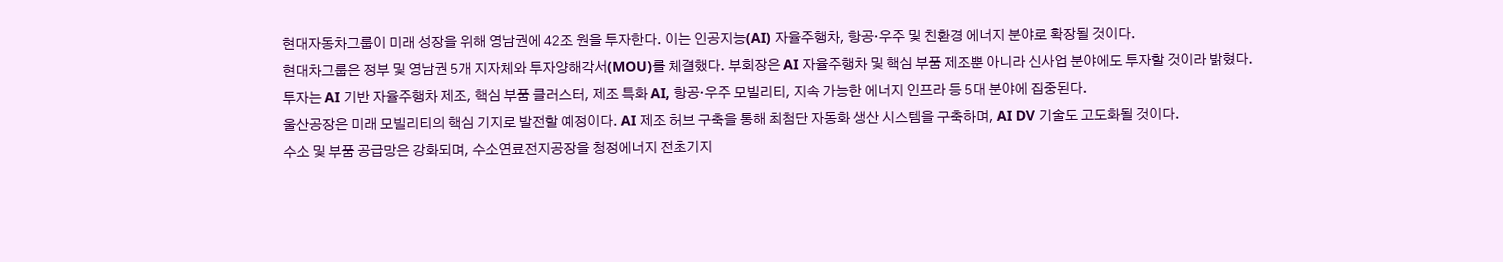현대자동차그룹이 미래 성장을 위해 영남권에 42조 원을 투자한다. 이는 인공지능(AI) 자율주행차, 항공·우주 및 친환경 에너지 분야로 확장될 것이다.
현대차그룹은 정부 및 영남권 5개 지자체와 투자양해각서(MOU)를 체결했다. 부회장은 AI 자율주행차 및 핵심 부품 제조뿐 아니라 신사업 분야에도 투자할 것이라 밝혔다.
투자는 AI 기반 자율주행차 제조, 핵심 부품 클러스터, 제조 특화 AI, 항공·우주 모빌리티, 지속 가능한 에너지 인프라 등 5대 분야에 집중된다.
울산공장은 미래 모빌리티의 핵심 기지로 발전할 예정이다. AI 제조 허브 구축을 통해 최첨단 자동화 생산 시스템을 구축하며, AI DV 기술도 고도화될 것이다.
수소 및 부품 공급망은 강화되며, 수소연료전지공장을 청정에너지 전초기지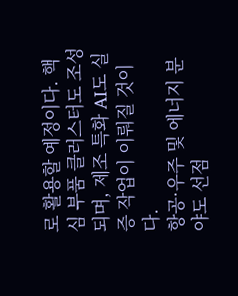로 활용할 예정이다. 핵심 부품 클러스터도 조성되며, 제조 특화 AI도 실증 작업이 이뤄질 것이다.
항공·우주 및 에너지 분야도 선점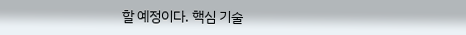할 예정이다. 핵심 기술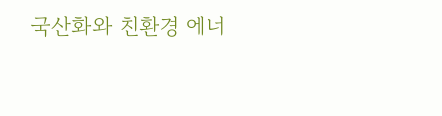국산화와 친환경 에너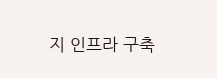지 인프라 구축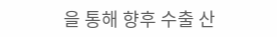을 통해 향후 수출 산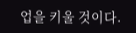업을 키울 것이다.